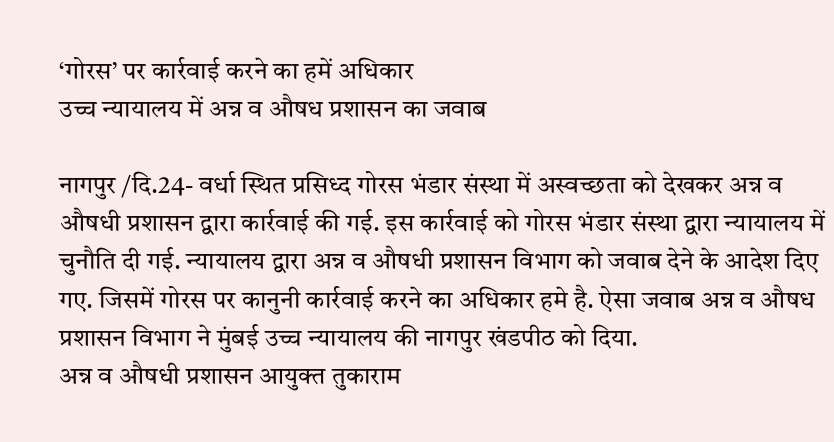‘गोरस’ पर कार्रवाई करने का हमें अधिकार
उच्च न्यायालय में अन्न व औषध प्रशासन का जवाब

नागपुर /दि.24- वर्धा स्थित प्रसिध्द गोरस भंडार संस्था में अस्वच्छता को देखकर अन्न व औषधी प्रशासन द्वारा कार्रवाई की गई. इस कार्रवाई को गोरस भंडार संस्था द्वारा न्यायालय में चुनौति दी गई. न्यायालय द्वारा अन्न व औषधी प्रशासन विभाग को जवाब देने के आदेश दिए गए. जिसमें गोरस पर कानुनी कार्रवाई करने का अधिकार हमे है. ऐसा जवाब अन्न व औषध प्रशासन विभाग ने मुंबई उच्च न्यायालय की नागपुर खंडपीठ को दिया.
अन्न व औषधी प्रशासन आयुक्त तुकाराम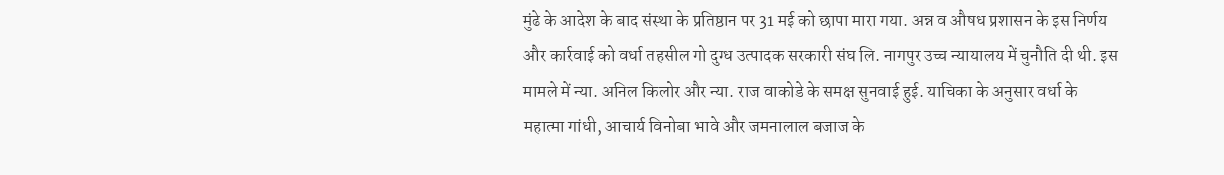मुंढे के आदेश के बाद संस्था के प्रतिष्ठान पर 31 मई को छापा मारा गया. अन्न व औषध प्रशासन के इस निर्णय और कार्रवाई को वर्धा तहसील गो दुग्ध उत्पादक सरकारी संघ लि. नागपुर उच्च न्यायालय में चुनौति दी थी. इस मामले में न्या. अनिल किलोर और न्या. राज वाकोडे के समक्ष सुनवाई हुई. याचिका के अनुसार वर्धा के महात्मा गांधी, आचार्य विनोबा भावे और जमनालाल बजाज के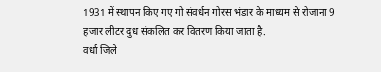1931 में स्थापन किए गए गो संवर्धन गोरस भंडार के माध्यम से रोजाना 9 हजार लीटर दुध संकलित कर वितरण किया जाता है.
वर्धा जिले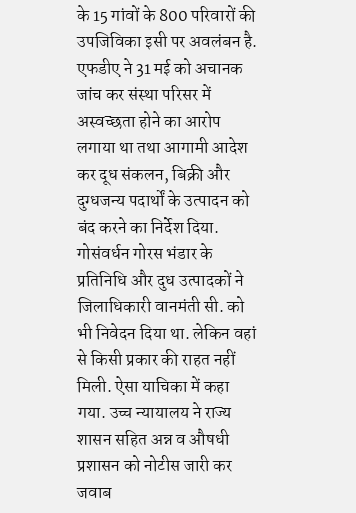के 15 गांवों के 800 परिवारों की उपजिविका इसी पर अवलंबन है. एफडीए ने 31 मई को अचानक जांच कर संस्था परिसर में अस्वच्छता होने का आरोप लगाया था तथा आगामी आदेश कर दूध संकलन, बिक्री और दुग्धजन्य पदार्थों के उत्पादन को बंद करने का निर्देश दिया. गोसंवर्धन गोरस भंडार के प्रतिनिधि और दुध उत्पादकों ने जिलाधिकारी वानमंती सी. को भी निवेदन दिया था. लेकिन वहां से किसी प्रकार की राहत नहीं मिली. ऐसा याचिका में कहा गया. उच्च न्यायालय ने राज्य शासन सहित अन्न व औषधी प्रशासन को नोटीस जारी कर जवाब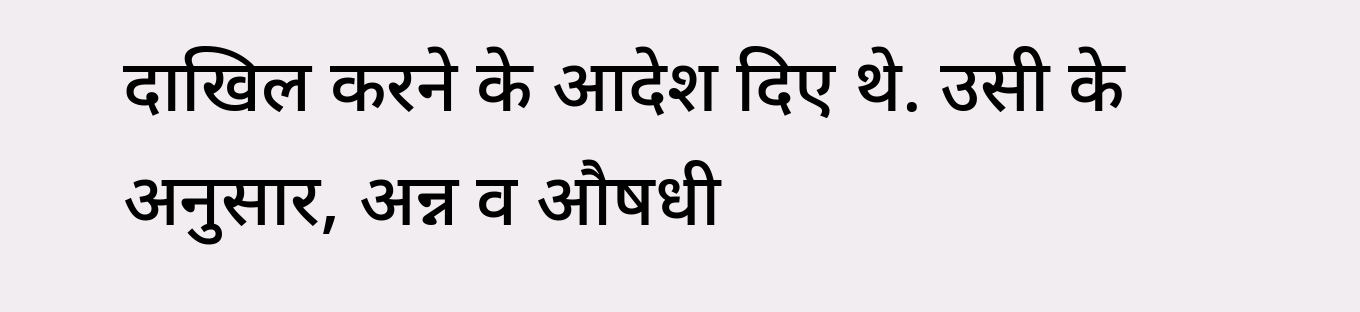दाखिल करने के आदेश दिए थे. उसी के अनुसार, अन्न व औषधी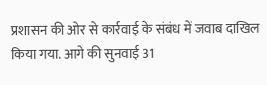प्रशासन की ओर से कार्रवाई के संबंध में जवाब दाखिल किया गया. आगे की सुनवाई 31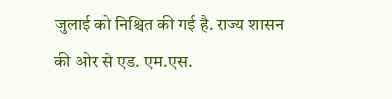जुलाई को निश्चित की गई है. राज्य शासन की ओर से एड. एम.एस.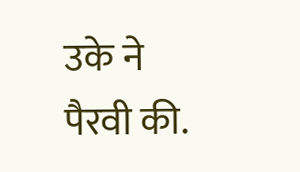उके ने पैरवी की.